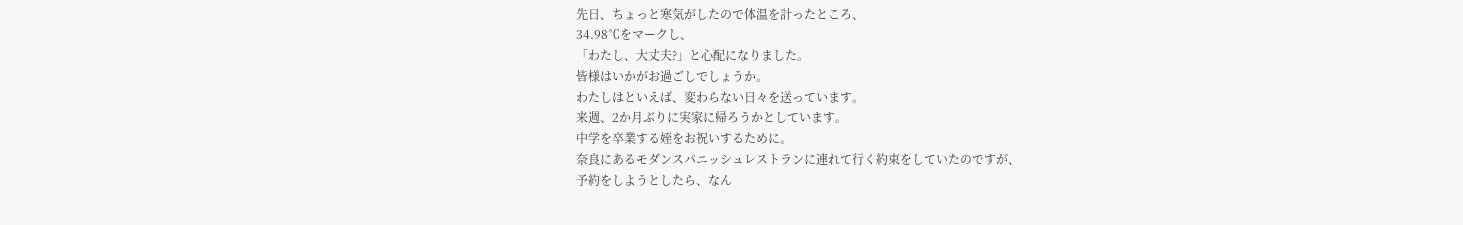先日、ちょっと寒気がしたので体温を計ったところ、
34.98℃をマークし、
「わたし、大丈夫?」と心配になりました。
皆様はいかがお過ごしでしょうか。
わたしはといえば、変わらない日々を送っています。
来週、2か月ぶりに実家に帰ろうかとしています。
中学を卒業する姪をお祝いするために。
奈良にあるモダンスパニッシュレストランに連れて行く約束をしていたのですが、
予約をしようとしたら、なん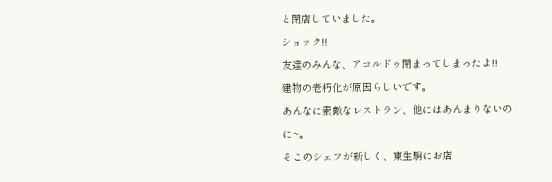と閉店していました。
ショック!!
友達のみんな、アコルドゥ閉まってしまったよ!!
建物の老朽化が原因らしいです。
あんなに素敵なレストラン、他にはあんまりないのに~。
そこのシェフが新しく、東生駒にお店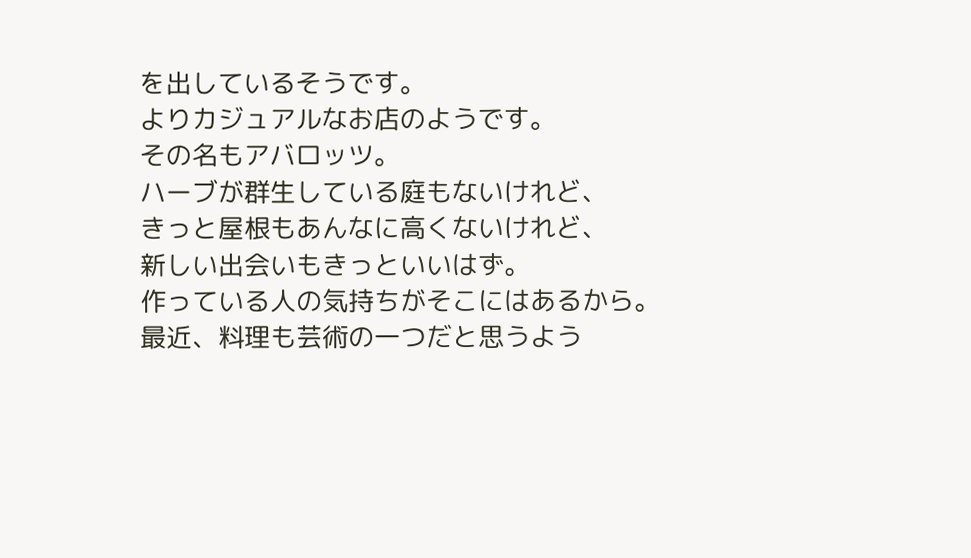を出しているそうです。
よりカジュアルなお店のようです。
その名もアバロッツ。
ハーブが群生している庭もないけれど、
きっと屋根もあんなに高くないけれど、
新しい出会いもきっといいはず。
作っている人の気持ちがそこにはあるから。
最近、料理も芸術の一つだと思うよう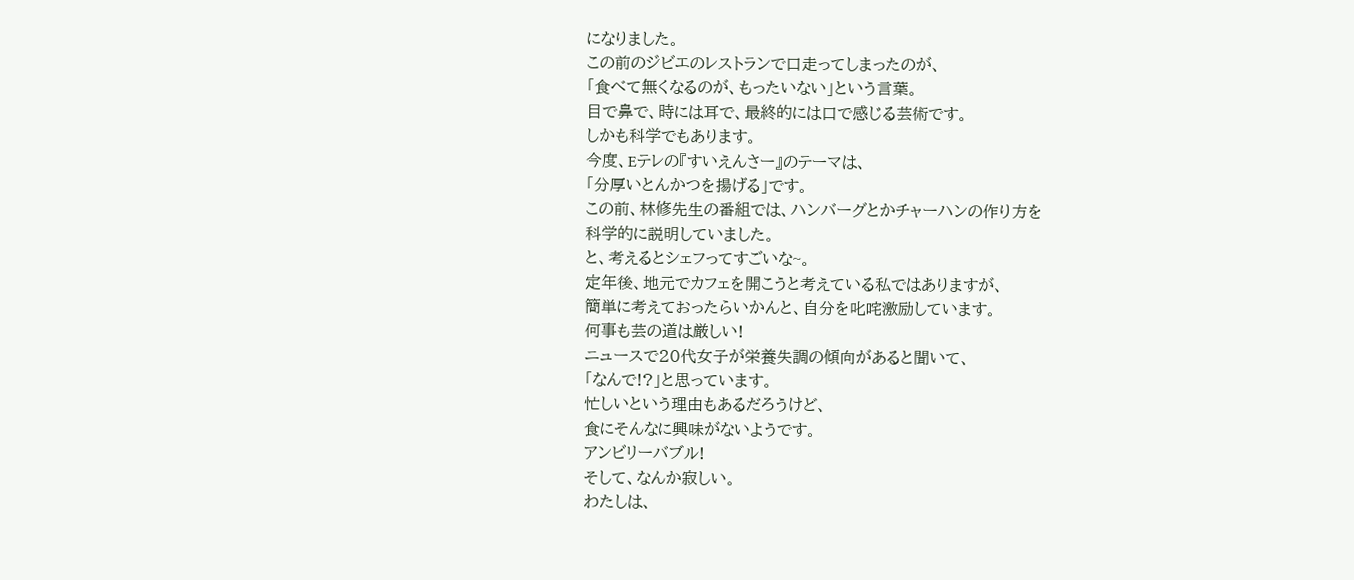になりました。
この前のジビエのレストランで口走ってしまったのが、
「食べて無くなるのが、もったいない」という言葉。
目で鼻で、時には耳で、最終的には口で感じる芸術です。
しかも科学でもあります。
今度、Eテレの『すいえんさー』のテーマは、
「分厚いとんかつを揚げる」です。
この前、林修先生の番組では、ハンバーグとかチャーハンの作り方を
科学的に説明していました。
と、考えるとシェフってすごいな~。
定年後、地元でカフェを開こうと考えている私ではありますが、
簡単に考えておったらいかんと、自分を叱咤激励しています。
何事も芸の道は厳しい!
ニュースで20代女子が栄養失調の傾向があると聞いて、
「なんで!?」と思っています。
忙しいという理由もあるだろうけど、
食にそんなに興味がないようです。
アンビリーバブル!
そして、なんか寂しい。
わたしは、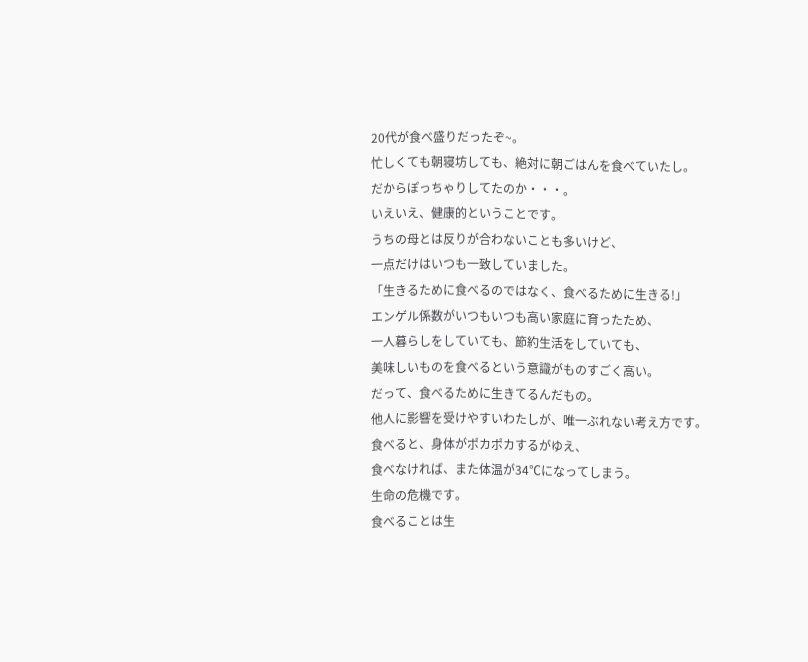20代が食べ盛りだったぞ~。
忙しくても朝寝坊しても、絶対に朝ごはんを食べていたし。
だからぽっちゃりしてたのか・・・。
いえいえ、健康的ということです。
うちの母とは反りが合わないことも多いけど、
一点だけはいつも一致していました。
「生きるために食べるのではなく、食べるために生きる!」
エンゲル係数がいつもいつも高い家庭に育ったため、
一人暮らしをしていても、節約生活をしていても、
美味しいものを食べるという意識がものすごく高い。
だって、食べるために生きてるんだもの。
他人に影響を受けやすいわたしが、唯一ぶれない考え方です。
食べると、身体がポカポカするがゆえ、
食べなければ、また体温が34℃になってしまう。
生命の危機です。
食べることは生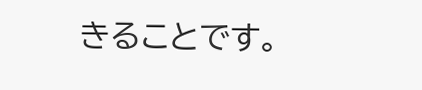きることです。